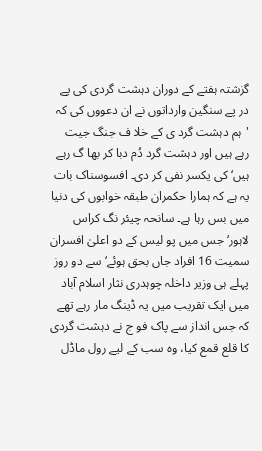گزشتہ ہفتے کے دوران دہشت گردی کی پے در پے سنگین وارداتوں نے ان دعووں کی کہ 'ہم دہشت گرد ی کے خلا ف جنگ جیت رہے ہیں اور دہشت گرد دُم دبا کر بھا گ رہے ہیں‘ کی یکسر نفی کر دی۔ افسوسناک بات یہ ہے کہ ہمارا حکمران طبقہ خوابوں کی دنیا میں بس رہا ہے۔ سانحہ چیئر نگ کراس لاہور‘ جس میں پو لیس کے دو اعلیٰ افسران سمیت 16 افراد جاں بحق ہوئے‘ سے دو روز پہلے ہی وزیر داخلہ چوہدری نثار اسلام آباد میں ایک تقریب میں یہ ڈینگ مار رہے تھے کہ جس انداز سے پاک فو ج نے دہشت گردی کا قلع قمع کیا، وہ سب کے لیے رول ماڈل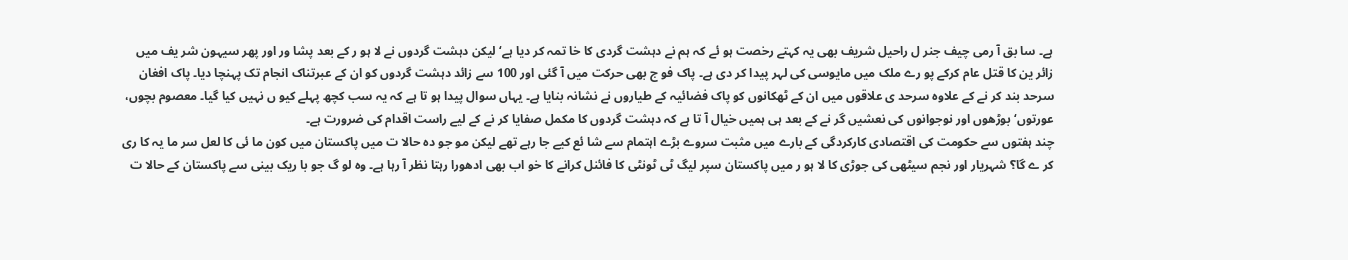ہے۔ سا بق آ رمی چیف جنر ل راحیل شریف بھی یہ کہتے رخصت ہو ئے کہ ہم نے دہشت گردی کا خا تمہ کر دیا ہے‘ لیکن دہشت گردوں نے لا ہو ر کے بعد پشا ور اور پھر سیہون شر یف میں زائر ین کا قتل عام کرکے پو رے ملک میں مایوسی کی لہر پیدا کر دی ہے۔ پاک فو ج بھی حرکت میں آ گئی اور 100 سے زائد دہشت گردوں کو ان کے عبرتناک انجام تک پہنچا دیا۔ پاک افغان سرحد بند کر نے کے علاوہ سرحد ی علاقوں میں ان کے ٹھکانوں کو پاک فضائیہ کے طیاروں نے نشانہ بنایا ہے۔ یہاں سوال پیدا ہو تا ہے کہ یہ سب کچھ پہلے کیو ں نہیں کیا گیا۔ معصوم بچوں، عورتوں‘ بوڑھوں اور نوجوانوں کی نعشیں گر نے کے بعد ہی ہمیں خیال آ تا ہے کہ دہشت گردوں کا مکمل صفایا کر نے کے لیے راست اقدام کی ضرورت ہے۔
چند ہفتوں سے حکومت کی اقتصادی کارکردگی کے بارے میں مثبت سروے بڑے اہتمام سے شا ئع کیے جا رہے تھے لیکن مو جو دہ حالا ت میں پاکستان میں کون ما ئی کا لعل سر ما یہ کا ری کر ے گا؟ شہریار اور نجم سیٹھی کی جوڑی کا لا ہو ر میں پاکستان سپر لیگ ٹی ٹونٹی کا فائنل کرانے کا خو اب بھی ادھورا رہتا نظر آ رہا ہے۔ وہ لو گ جو با ریک بینی سے پاکستان کے حالا ت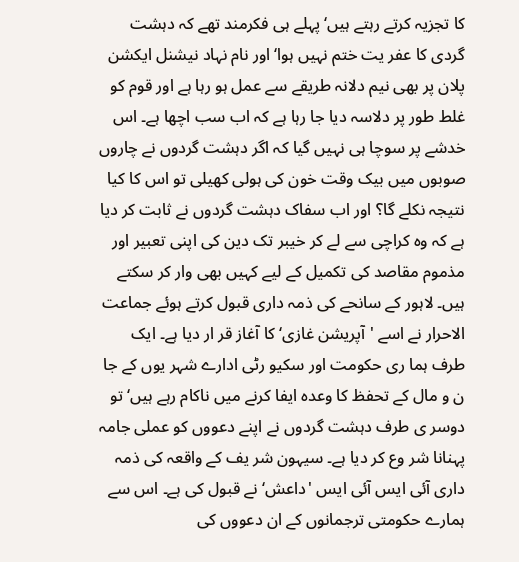کا تجزیہ کرتے رہتے ہیں‘ پہلے ہی فکرمند تھے کہ دہشت گردی کا عفر یت ختم نہیں ہوا‘ اور نام نہاد نیشنل ایکشن پلان پر بھی نیم دلانہ طریقے سے عمل ہو رہا ہے اور قوم کو غلط طور پر دلاسہ دیا جا رہا ہے کہ اب سب اچھا ہے۔ اس خدشے پر سوچا ہی نہیں گیا کہ اگر دہشت گردوں نے چاروں صوبوں میں بیک وقت خون کی ہولی کھیلی تو اس کا کیا نتیجہ نکلے گا؟ اور اب سفاک دہشت گردوں نے ثابت کر دیا ہے کہ وہ کراچی سے لے کر خیبر تک دین کی اپنی تعبیر اور مذموم مقاصد کی تکمیل کے لیے کہیں بھی وار کر سکتے ہیں۔ لاہور کے سانحے کی ذمہ داری قبول کرتے ہوئے جماعت الاحرار نے اسے 'آپریشن غازی‘ کا آغاز قر ار دیا ہے۔ ایک طرف ہما ری حکومت اور سکیو رٹی ادارے شہر یوں کے جا ن و مال کے تحفظ کا وعدہ ایفا کرنے میں ناکام رہے ہیں‘ تو دوسر ی طرف دہشت گردوں نے اپنے دعووں کو عملی جامہ پہنانا شر وع کر دیا ہے۔ سیہون شر یف کے واقعہ کی ذمہ داری آئی ایس آئی ایس 'داعش‘ نے قبول کی ہے۔ اس سے ہمارے حکومتی ترجمانوں کے ان دعووں کی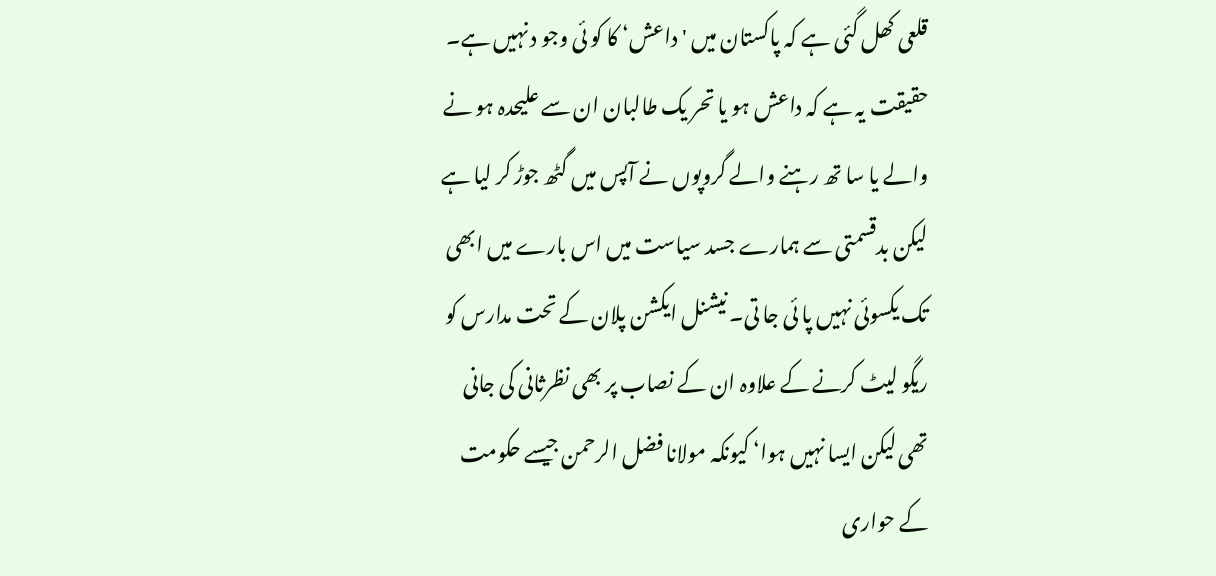قلعی کھل گئی ہے کہ پاکستان میں 'داعش‘ کا کو ئی وجو د نہیں ہے۔ حقیقت یہ ہے کہ داعش ہو یا تحر یک طالبان ان سے علیحدہ ہو نے والے یا سا تھ رہنے والے گروپوں نے آپس میں گٹھ جوڑ کر لیا ہے لیکن بدقسمتی سے ہمارے جسد سیاست میں اس بارے میں ابھی تک یکسوئی نہیں پا ئی جا تی۔ نیشنل ایکشن پلان کے تحت مدارس کو ریگو لیٹ کرنے کے علاوہ ان کے نصاب پر بھی نظرثانی کی جانی تھی لیکن ایسا نہیں ہوا‘ کیونکہ مولانا فضل الرحمن جیسے حکومت کے حواری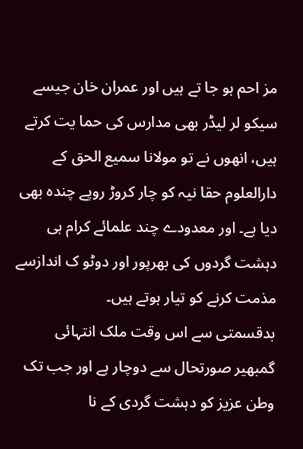مز احم ہو جا تے ہیں اور عمران خان جیسے سیکو لر لیڈر بھی مدارس کی حما یت کرتے ہیں، انھوں نے تو مولانا سمیع الحق کے دارالعلوم حقا نیہ کو چار کروڑ روپے چندہ بھی دیا ہے۔ اور معدودے چند علمائے کرام ہی دہشت گردوں کی بھرپور اور دوٹو ک اندازسے مذمت کرنے کو تیار ہوتے ہیں۔
بدقسمتی سے اس وقت ملک انتہائی گمبھیر صورتحال سے دوچار ہے اور جب تک وطن عزیز کو دہشت گردی کے نا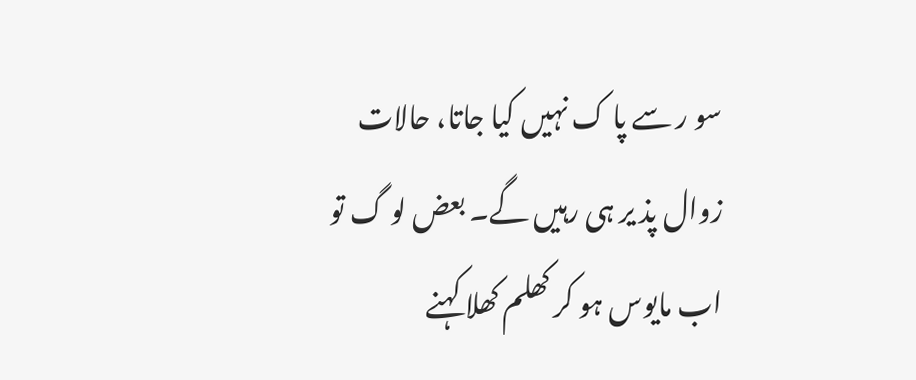سو ر سے پا ک نہیں کیا جاتا، حالات زوال پذ یر ہی رہیں گے۔ بعض لو گ تو اب مایوس ہو کر کھلم کھلا کہنے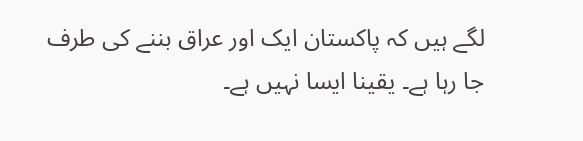لگے ہیں کہ پاکستان ایک اور عراق بننے کی طرف جا رہا ہے۔ یقینا ایسا نہیں ہے۔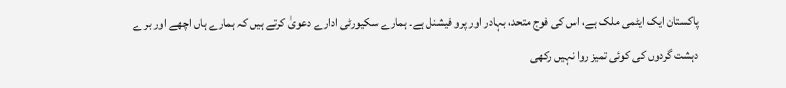پاکستان ایک ایٹمی ملک ہے، اس کی فوج متحد، بہادر اور پرو فیشنل ہے۔ ہمارے سکیورٹی ادارے دعویٰ کرتے ہیں کہ ہمارے ہاں اچھے اور بر ے دہشت گردوں کی کوئی تمیز روا نہیں رکھی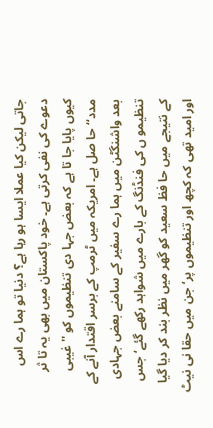جاتی لیکن کیا عملا ایسا ہو رہا ہے؟ دنیا تو ہما رے اس دعوے کی نفی کرتی ہے۔ خود پاکستان میں بھی یہ تا ثر کیوں پایا جا تا ہے کہ بعض جہا دی تنظیموں کو ''غیبی مدد‘‘ حا صل ہے۔ امریکہ میں ٹرمپ کے برسر اقتدار آنے کے بعد واشنگٹن میں ہما رے سفیر کے سامنے بعض جہادی تنظیمو ں کی فنڈنگ کے بارے میں شواہد رکھے گئے‘ جس کے نتیجے میں حا فظ سعید کو گھر میں نظر بند کر دیا گیا اور امید تھی کہ کچھ اور تنظیموں پر‘ جن میں حقا نی نیٹ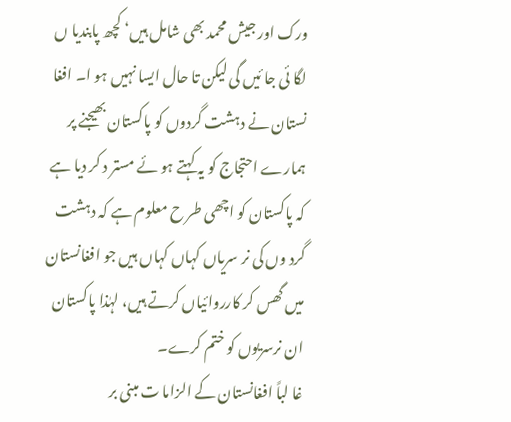ورک اور جیش محمد بھی شامل ہیں‘ کچھ پابندیا ں لگا ئی جا ئیں گی لیکن تا حال ایسا نہیں ہو ا۔ افغا نستان نے دہشت گردوں کو پاکستان بھیجنے پر ہمارے احتجاج کو یہ کہتے ہو ئے مستر د کر دیا ہے کہ پاکستان کو اچھی طر ح معلوم ہے کہ دہشت گرد وں کی نر سریاں کہاں کہاں ہیں جو افغانستان میں گھس کر کارروائیاں کرتے ہیں، لہٰذا پاکستان ان نرسریوں کو ختم کرے۔
غا لباً افغانستان کے الزاما ت مبنی بر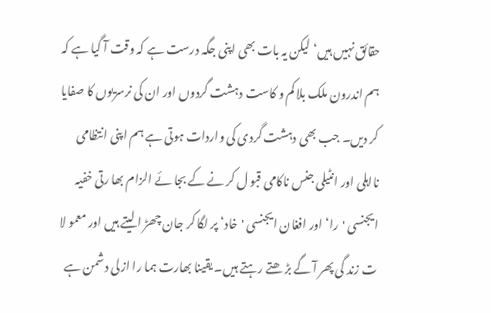حقائق نہیں ہیں‘ لیکن یہ بات بھی اپنی جگہ درست ہے کہ وقت آ گیا ہے کہ ہم اندرون ملک بلا کم و کاست دہشت گردوں اور ان کی نرسریوں کا صفایا کر دیں۔ جب بھی دہشت گردی کی واردات ہوتی ہے ہم اپنی انتظامی نااہلی اور انٹیلی جنس ناکامی قبو ل کر نے کے بجا ئے الزام بھا رتی خفیہ ایجنسی 'را‘ اور افغان ایجنسی 'خاد‘ پر لگا کر جان چھڑ ا لیتے ہیں اور معمو لا ت زند گی پھر آ گے بڑ ھتے رہتے ہیں۔ یقینا بھارت ہما را ازلی دشمن ہے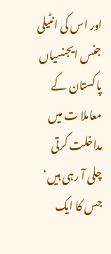اور اس کی انٹیلی جنس ایجنسیاں پاکستان کے معاملا ت میں مداخلت کرتی چلی آ رہی ہیں‘ جس کا ایک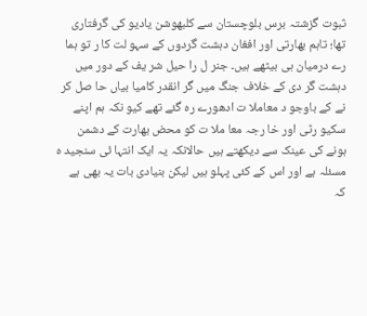ثبوت گزشتہ برس بلوچستان سے کلبھوشن یادیو کی گرفتاری تھا؛ تاہم بھارتی اور افغان دہشت گردوں کے سہو لت کا ر تو ہما رے درمیان ہی بیٹھے ہیں۔ جنر ل را حیل شر یف کے دور میں دہشت گر دی کے خلاف جنگ میں گر انقدر کامیا بیاں حا صل کر نے کے باوجو د معاملا ت ادھورے رہ گئے تھے کیو نکہ ہم اپنے سکیو رٹی اور خا رجہ معا ملا ت کو محض بھارت کے دشمن ہونے کی عینک سے دیکھتے ہیں حالانکہ یہ ایک انتہا ئی سنجید ہ مسئلہ ہے اور اس کے کئی پہلو ہیں لیکن بنیادی بات یہ بھی ہے کہ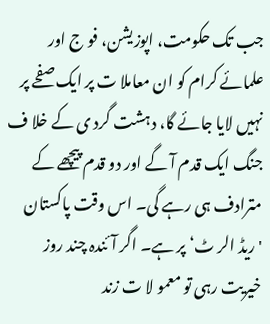جب تک حکومت، اپوزیشن، فو ج اور علمائے کرام کو ان معاملا ت پر ایک صفحے پر نہیں لایا جائے گا، دہشت گرد ی کے خلا ف جنگ ایک قدم آ گے اور دو قدم پیچھے کے مترادف ہی رہے گی۔ اس وقت پاکستان 'ریڈ الر ٹ‘ پر ہے۔ اگر آ ئندہ چند روز خیریت رہی تو معمو لا ت زند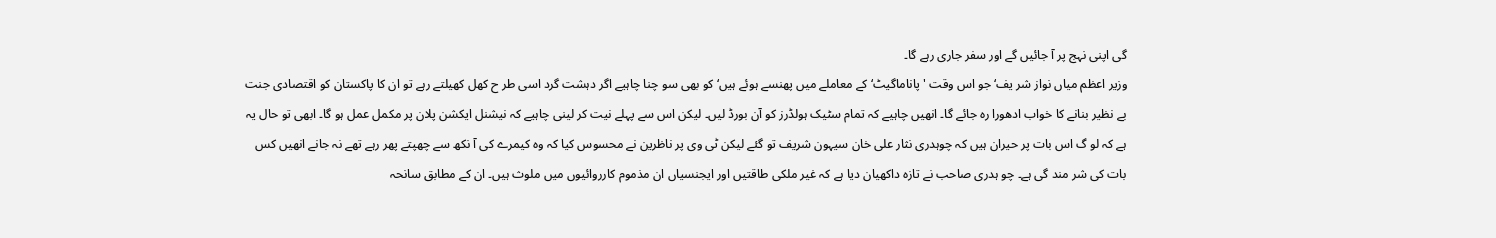گی اپنی نہج پر آ جائیں گے اور سفر جاری رہے گا۔
وزیر اعظم میاں نواز شر یف‘ جو اس وقت 'پاناماگیٹ‘ کے معاملے میں پھنسے ہوئے ہیں‘ کو بھی سو چنا چاہیے اگر دہشت گرد اسی طر ح کھل کھیلتے رہے تو ان کا پاکستان کو اقتصادی جنت بے نظیر بنانے کا خواب ادھورا رہ جائے گا۔ انھیں چاہیے کہ تمام سٹیک ہولڈرز کو آن بورڈ لیں۔ لیکن اس سے پہلے نیت کر لینی چاہیے کہ نیشنل ایکشن پلان پر مکمل عمل ہو گا۔ ابھی تو حال یہ ہے کہ لو گ اس بات پر حیران ہیں کہ چوہدری نثار علی خان سیہون شریف تو گئے لیکن ٹی وی پر ناظرین نے محسوس کیا کہ وہ کیمرے کی آ نکھ سے چھپتے پھر رہے تھے نہ جانے انھیں کس بات کی شر مند گی ہے۔ چو ہدری صاحب نے تازہ داکھیان دیا ہے کہ غیر ملکی طاقتیں اور ایجنسیاں ان مذموم کارروائیوں میں ملوث ہیں۔ ان کے مطابق سانحہ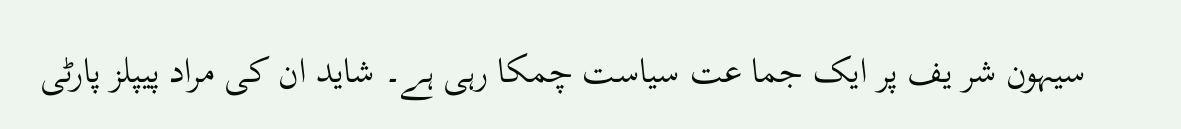سیہون شر یف پر ایک جما عت سیاست چمکا رہی ہے۔ شاید ان کی مراد پیپلز پارٹی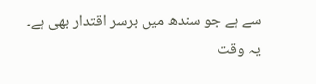سے ہے جو سندھ میں برسر اقتدار بھی ہے۔ یہ وقت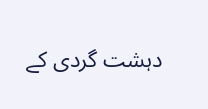دہشت گردی کے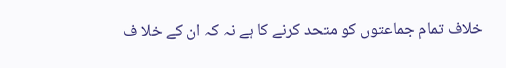خلاف تمام جماعتوں کو متحد کرنے کا ہے نہ کہ ان کے خلا ف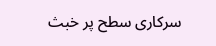سرکاری سطح پر خبث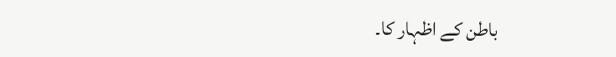باطن کے اظہار کا۔